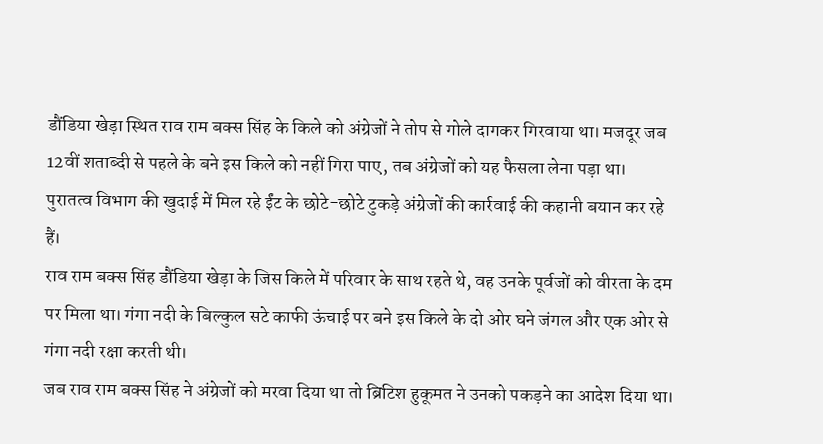डौंडिया खेड़ा स्थित राव राम बक्स सिंह के किले को अंग्रेजों ने तोप से गोले दागकर गिरवाया था। मजदूर जब 12वीं शताब्दी से पहले के बने इस किले को नहीं गिरा पाए, तब अंग्रेजों को यह फैसला लेना पड़ा था।
पुरातत्व विभाग की खुदाई में मिल रहे ईंट के छोटे-छोटे टुकड़े अंग्रेजों की कार्रवाई की कहानी बयान कर रहे हैं।
राव राम बक्स सिंह डौंडिया खेड़ा के जिस किले में परिवार के साथ रहते थे, वह उनके पूर्वजों को वीरता के दम पर मिला था। गंगा नदी के बिल्कुल सटे काफी ऊंचाई पर बने इस किले के दो ओर घने जंगल और एक ओर से गंगा नदी रक्षा करती थी।
जब राव राम बक्स सिंह ने अंग्रेजों को मरवा दिया था तो ब्रिटिश हुकूमत ने उनको पकड़ने का आदेश दिया था।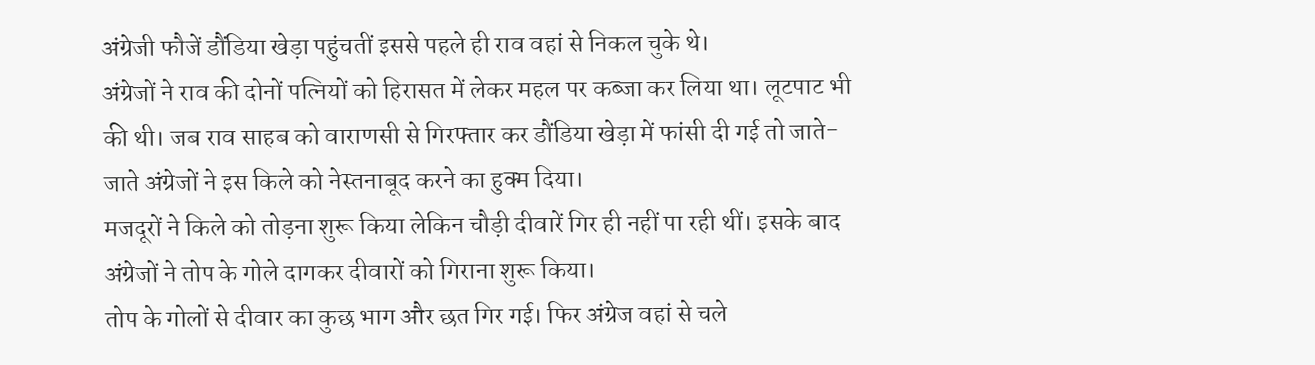अंग्रेजी फौजें डौंडिया खेड़ा पहुंचतीं इससे पहले ही राव वहां से निकल चुके थे।
अंग्रेजों ने राव की दोनों पत्नियों को हिरासत में लेकर महल पर कब्जा कर लिया था। लूटपाट भी की थी। जब राव साहब को वाराणसी से गिरफ्तार कर डौंडिया खेड़ा में फांसी दी गई तो जाते-जाते अंग्रेजों ने इस किले को नेस्तनाबूद करने का हुक्म दिया।
मजदूरों ने किले को तोड़ना शुरू किया लेकिन चौड़ी दीवारें गिर ही नहीं पा रही थीं। इसके बाद अंग्रेजों ने तोप के गोले दागकर दीवारों को गिराना शुरू किया।
तोप के गोलों से दीवार का कुछ भाग और छत गिर गई। फिर अंग्रेज वहां से चले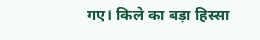गए। किले का बड़ा हिस्सा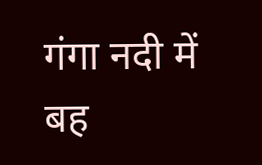गंगा नदी में बह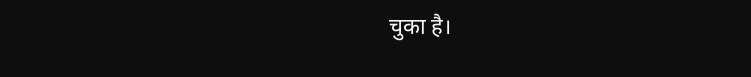चुका है।